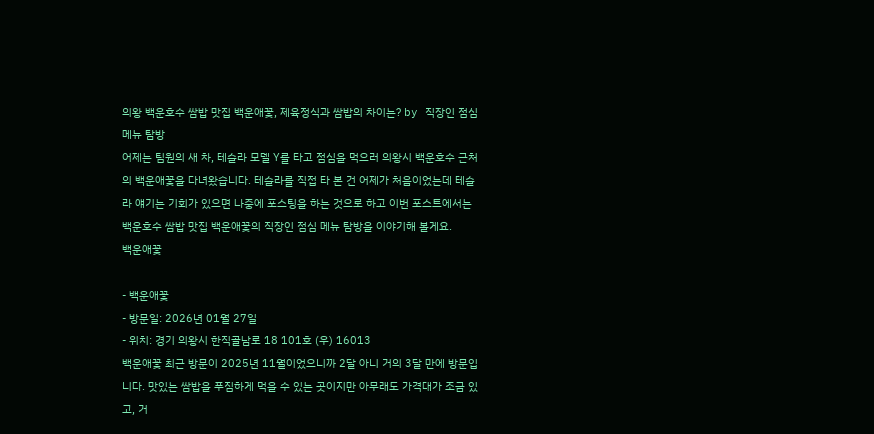의왕 백운호수 쌈밥 맛집 백운애꽃, 제육정식과 쌈밥의 차이는? by 직장인 점심 메뉴 탐방
어제는 팀원의 새 차, 테슬라 모델 Y를 타고 점심을 먹으러 의왕시 백운호수 근처의 백운애꽃을 다녀왔습니다. 테슬라를 직접 타 본 건 어제가 처음이었는데 테슬라 얘기는 기회가 있으면 나중에 포스팅을 하는 것으로 하고 이번 포스트에서는 백운호수 쌈밥 맛집 백운애꽃의 직장인 점심 메뉴 탐방을 이야기해 볼게요.
백운애꽃

- 백운애꽃
- 방문일: 2026년 01월 27일
- 위치: 경기 의왕시 한직골남로 18 101호 (우) 16013
백운애꽃 최근 방문이 2025년 11월이었으니까 2달 아니 거의 3달 만에 방문입니다. 맛있는 쌈밥을 푸짐하게 먹을 수 있는 곳이지만 아무래도 가격대가 조금 있고, 거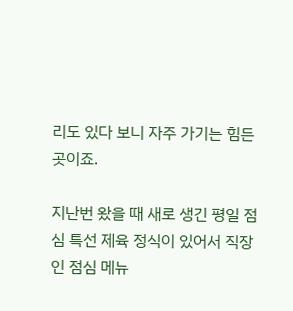리도 있다 보니 자주 가기는 힘든 곳이죠.

지난번 왔을 때 새로 생긴 평일 점심 특선 제육 정식이 있어서 직장인 점심 메뉴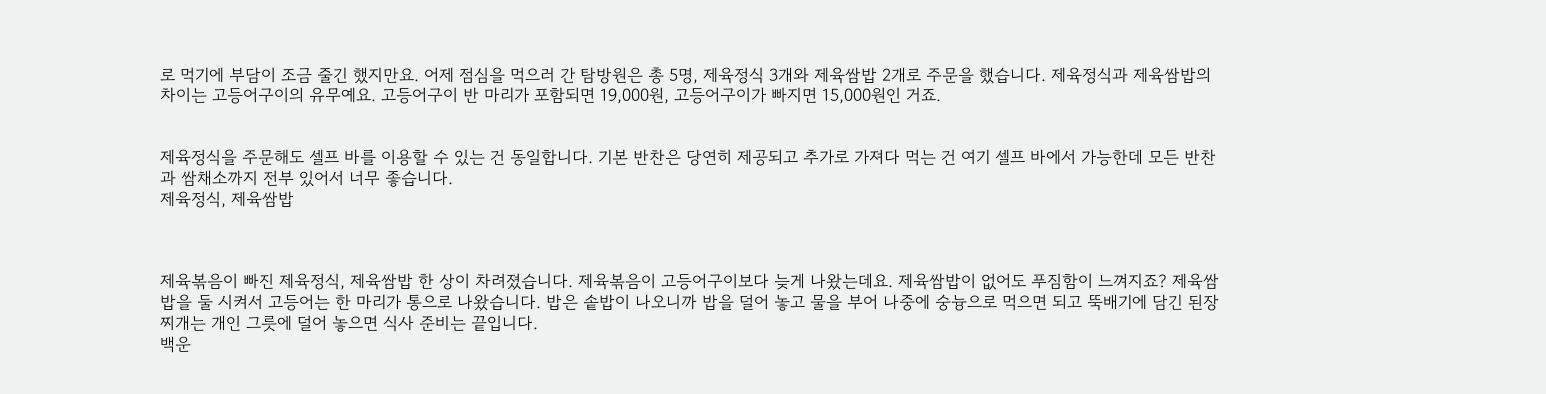로 먹기에 부담이 조금 줄긴 했지만요. 어제 점심을 먹으러 간 탐방원은 총 5명, 제육정식 3개와 제육쌈밥 2개로 주문을 했습니다. 제육정식과 제육쌈밥의 차이는 고등어구이의 유무예요. 고등어구이 반 마리가 포함되면 19,000원, 고등어구이가 빠지면 15,000원인 거죠.


제육정식을 주문해도 셀프 바를 이용할 수 있는 건 동일합니다. 기본 반찬은 당연히 제공되고 추가로 가져다 먹는 건 여기 셀프 바에서 가능한데 모든 반찬과 쌈채소까지 전부 있어서 너무 좋습니다.
제육정식, 제육쌈밥



제육볶음이 빠진 제육정식, 제육쌈밥 한 상이 차려졌습니다. 제육볶음이 고등어구이보다 늦게 나왔는데요. 제육쌈밥이 없어도 푸짐함이 느껴지죠? 제육쌈밥을 둘 시켜서 고등어는 한 마리가 통으로 나왔습니다. 밥은 솥밥이 나오니까 밥을 덜어 놓고 물을 부어 나중에 숭늉으로 먹으면 되고 뚝배기에 담긴 된장찌개는 개인 그릇에 덜어 놓으면 식사 준비는 끝입니다.
백운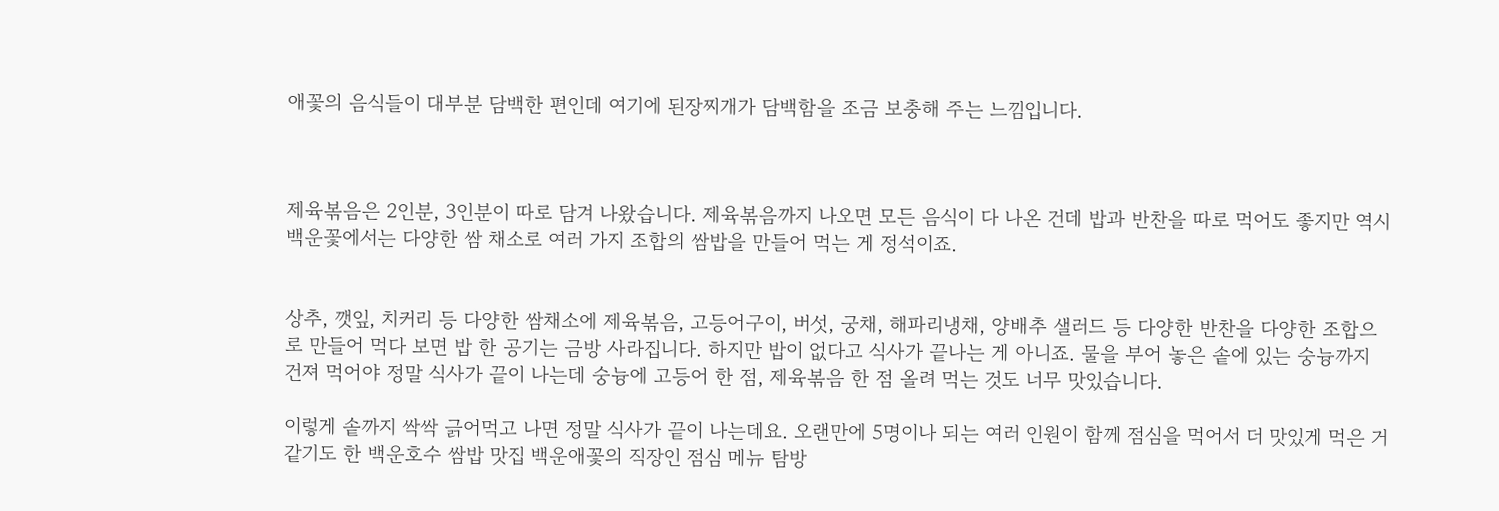애꽃의 음식들이 대부분 담백한 편인데 여기에 된장찌개가 담백함을 조금 보충해 주는 느낌입니다.



제육볶음은 2인분, 3인분이 따로 담겨 나왔습니다. 제육볶음까지 나오면 모든 음식이 다 나온 건데 밥과 반찬을 따로 먹어도 좋지만 역시 백운꽃에서는 다양한 쌈 채소로 여러 가지 조합의 쌈밥을 만들어 먹는 게 정석이죠.


상추, 깻잎, 치커리 등 다양한 쌈채소에 제육볶음, 고등어구이, 버섯, 궁채, 해파리냉채, 양배추 샐러드 등 다양한 반찬을 다양한 조합으로 만들어 먹다 보면 밥 한 공기는 금방 사라집니다. 하지만 밥이 없다고 식사가 끝나는 게 아니죠. 물을 부어 놓은 솥에 있는 숭늉까지 건져 먹어야 정말 식사가 끝이 나는데 숭늉에 고등어 한 점, 제육볶음 한 점 올려 먹는 것도 너무 맛있습니다.

이렇게 솥까지 싹싹 긁어먹고 나면 정말 식사가 끝이 나는데요. 오랜만에 5명이나 되는 여러 인원이 함께 점심을 먹어서 더 맛있게 먹은 거 같기도 한 백운호수 쌈밥 맛집 백운애꽃의 직장인 점심 메뉴 탐방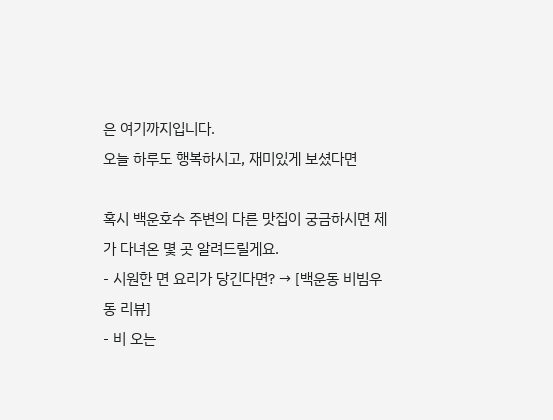은 여기까지입니다.
오늘 하루도 행복하시고, 재미있게 보셨다면

혹시 백운호수 주변의 다른 맛집이 궁금하시면 제가 다녀온 몇 곳 알려드릴게요.
- 시원한 면 요리가 당긴다면? → [백운동 비빔우동 리뷰]
- 비 오는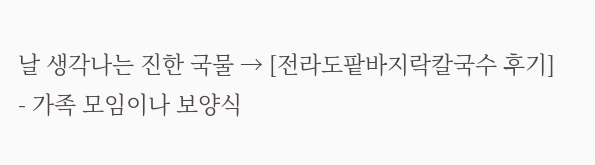날 생각나는 진한 국물 → [전라도팥바지락칼국수 후기]
- 가족 모임이나 보양식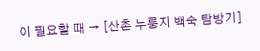이 필요할 때 → [산촌 누룽지 백숙 탐방기]